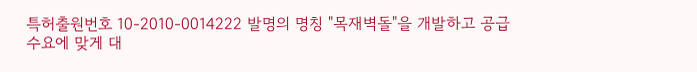특허출원번호 10-2010-0014222 발명의 명칭 "목재벽돌"을 개발하고 공급수요에 맞게 대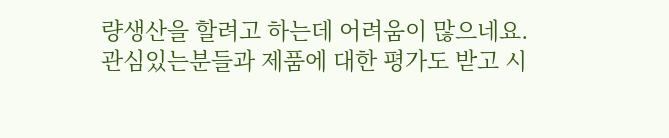량생산을 할려고 하는데 어려움이 많으네요.
관심있는분들과 제품에 대한 평가도 받고 시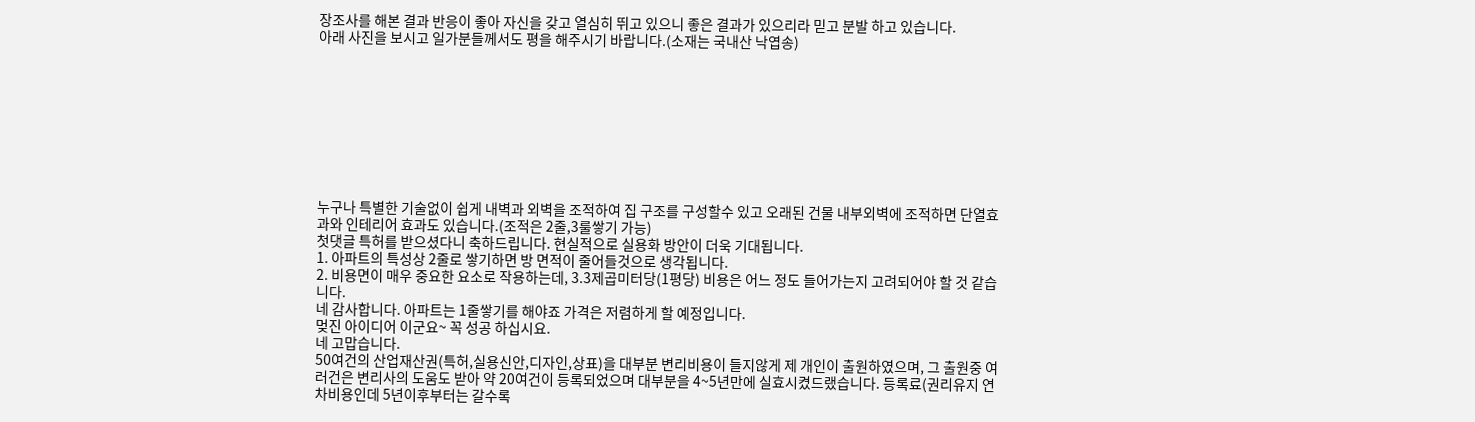장조사를 해본 결과 반응이 좋아 자신을 갖고 열심히 뛰고 있으니 좋은 결과가 있으리라 믿고 분발 하고 있습니다.
아래 사진을 보시고 일가분들께서도 평을 해주시기 바랍니다.(소재는 국내산 낙엽송)









누구나 특별한 기술없이 쉽게 내벽과 외벽을 조적하여 집 구조를 구성할수 있고 오래된 건물 내부외벽에 조적하면 단열효과와 인테리어 효과도 있습니다.(조적은 2줄,3룰쌓기 가능)
첫댓글 특허를 받으셨다니 축하드립니다. 현실적으로 실용화 방안이 더욱 기대됩니다.
1. 아파트의 특성상 2줄로 쌓기하면 방 면적이 줄어들것으로 생각됩니다.
2. 비용면이 매우 중요한 요소로 작용하는데, 3.3제곱미터당(1평당) 비용은 어느 정도 들어가는지 고려되어야 할 것 같습니다.
네 감사합니다. 아파트는 1줄쌓기를 해야죠 가격은 저렴하게 할 예정입니다.
멎진 아이디어 이군요~ 꼭 성공 하십시요.
네 고맙습니다.
50여건의 산업재산권(특허,실용신안,디자인,상표)을 대부분 변리비용이 들지않게 제 개인이 출원하였으며, 그 출원중 여러건은 변리사의 도움도 받아 약 20여건이 등록되었으며 대부분을 4~5년만에 실효시켰드랬습니다. 등록료(권리유지 연차비용인데 5년이후부터는 갈수록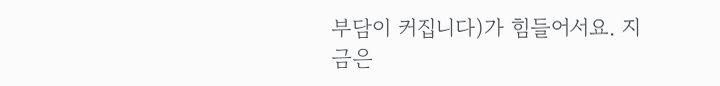부담이 커집니다)가 힘들어서요. 지금은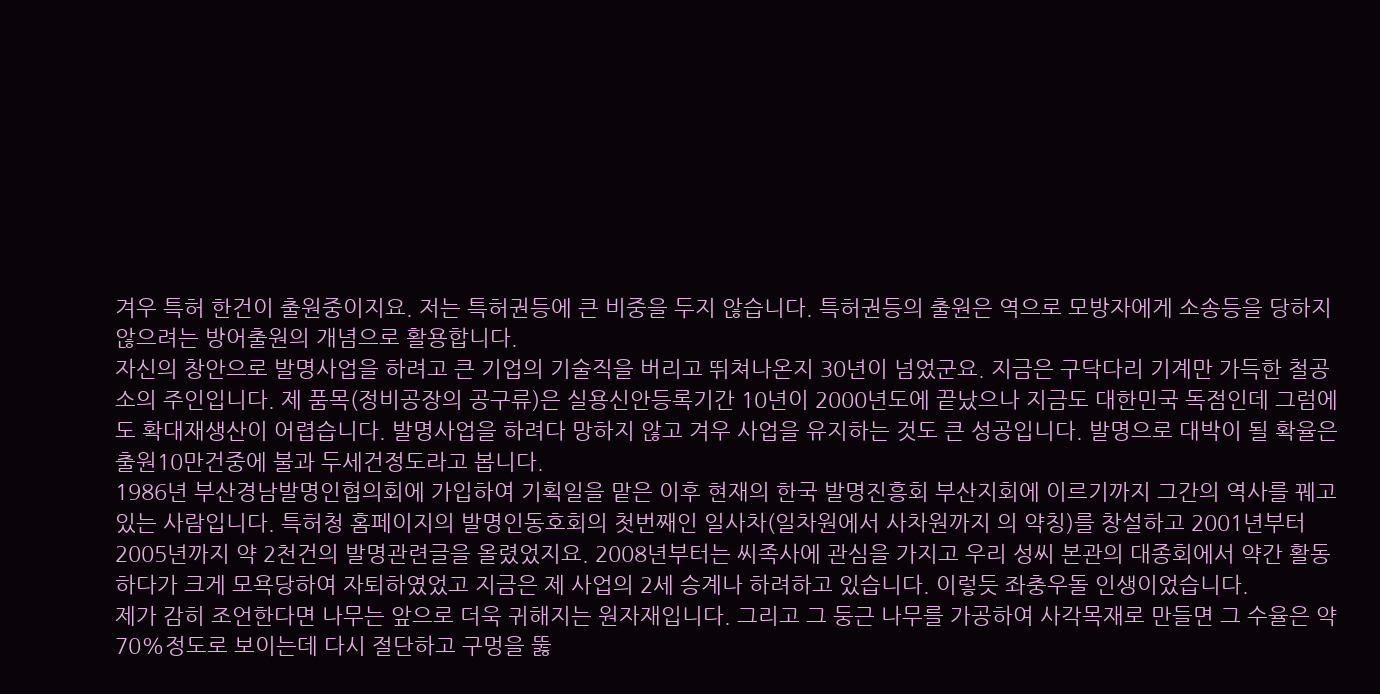겨우 특허 한건이 출원중이지요. 저는 특허권등에 큰 비중을 두지 않습니다. 특허권등의 출원은 역으로 모방자에게 소송등을 당하지 않으려는 방어출원의 개념으로 활용합니다.
자신의 창안으로 발명사업을 하려고 큰 기업의 기술직을 버리고 뛰쳐나온지 30년이 넘었군요. 지금은 구닥다리 기계만 가득한 철공소의 주인입니다. 제 품목(정비공장의 공구류)은 실용신안등록기간 10년이 2000년도에 끝났으나 지금도 대한민국 독점인데 그럼에도 확대재생산이 어렵습니다. 발명사업을 하려다 망하지 않고 겨우 사업을 유지하는 것도 큰 성공입니다. 발명으로 대박이 될 확율은 출원10만건중에 불과 두세건정도라고 봅니다.
1986년 부산경남발명인협의회에 가입하여 기획일을 맡은 이후 현재의 한국 발명진흥회 부산지회에 이르기까지 그간의 역사를 꿰고있는 사람입니다. 특허청 홈페이지의 발명인동호회의 첫번째인 일사차(일차원에서 사차원까지 의 약칭)를 창설하고 2001년부터 2005년까지 약 2천건의 발명관련글을 올렸었지요. 2008년부터는 씨족사에 관심을 가지고 우리 성씨 본관의 대종회에서 약간 활동하다가 크게 모욕당하여 자퇴하였었고 지금은 제 사업의 2세 승계나 하려하고 있습니다. 이렇듯 좌충우돌 인생이었습니다.
제가 감히 조언한다면 나무는 앞으로 더욱 귀해지는 원자재입니다. 그리고 그 둥근 나무를 가공하여 사각목재로 만들면 그 수율은 약 70%정도로 보이는데 다시 절단하고 구멍을 뚫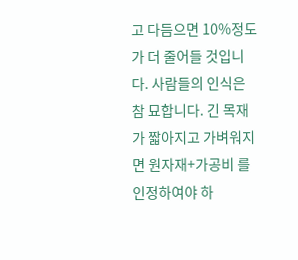고 다듬으면 10%정도가 더 줄어들 것입니다. 사람들의 인식은 참 묘합니다. 긴 목재가 짧아지고 가벼워지면 원자재+가공비 를 인정하여야 하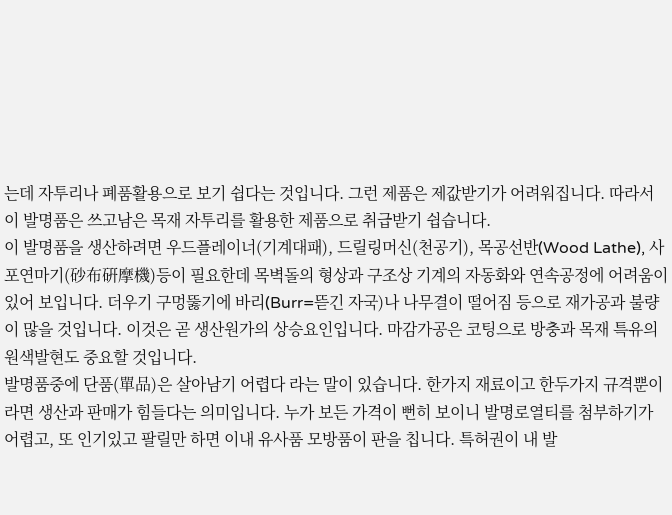는데 자투리나 폐품활용으로 보기 쉽다는 것입니다. 그런 제품은 제값받기가 어려워집니다. 따라서 이 발명품은 쓰고남은 목재 자투리를 활용한 제품으로 취급받기 쉽습니다.
이 발명품을 생산하려면 우드플레이너(기계대패), 드릴링머신(천공기), 목공선반(Wood Lathe), 사포연마기(砂布硏摩機)등이 필요한데 목벽돌의 형상과 구조상 기계의 자동화와 연속공정에 어려움이 있어 보입니다. 더우기 구멍뚫기에 바리(Burr=뜯긴 자국)나 나무결이 떨어짐 등으로 재가공과 불량이 많을 것입니다. 이것은 곧 생산원가의 상승요인입니다. 마감가공은 코팅으로 방충과 목재 특유의 원색발현도 중요할 것입니다.
발명품중에 단품(單品)은 살아남기 어렵다 라는 말이 있습니다. 한가지 재료이고 한두가지 규격뿐이라면 생산과 판매가 힘들다는 의미입니다. 누가 보든 가격이 뻔히 보이니 발명로열티를 첨부하기가 어렵고, 또 인기있고 팔릴만 하면 이내 유사품 모방품이 판을 칩니다. 특허권이 내 발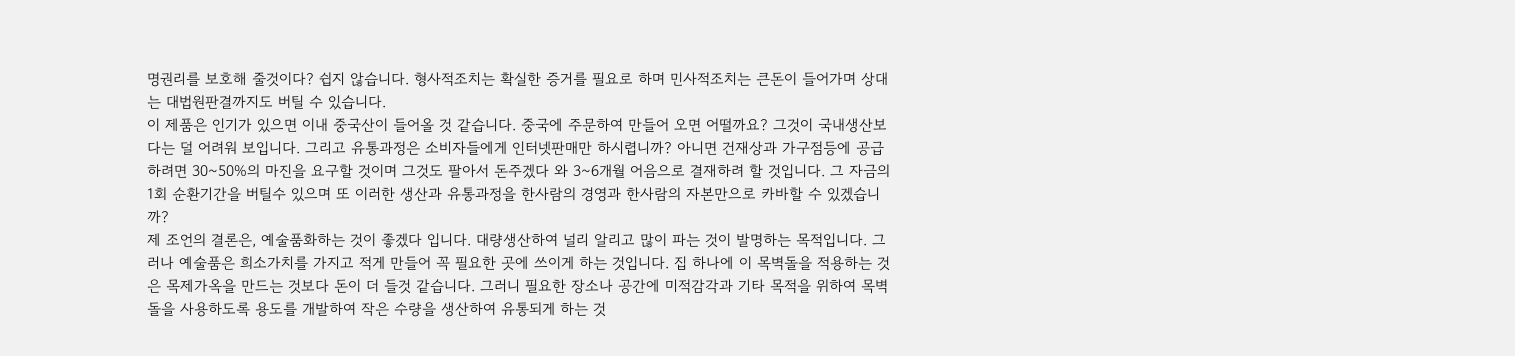명권리를 보호해 줄것이다? 쉽지 않습니다. 형사적조치는 확실한 증거를 필요로 하며 민사적조치는 큰돈이 들어가며 상대는 대법원판결까지도 버틸 수 있습니다.
이 제품은 인기가 있으면 이내 중국산이 들어올 것 같습니다. 중국에 주문하여 만들어 오면 어떨까요? 그것이 국내생산보다는 덜 어려워 보입니다. 그리고 유통과정은 소비자들에게 인터넷판매만 하시렵니까? 아니면 건재상과 가구점등에 공급하려면 30~50%의 마진을 요구할 것이며 그것도 팔아서 돈주겠다 와 3~6개월 어음으로 결재하려 할 것입니다. 그 자금의 1회 순환기간을 버틸수 있으며 또 이러한 생산과 유통과정을 한사람의 경영과 한사람의 자본만으로 카바할 수 있겠습니까?
제 조언의 결론은, 예술품화하는 것이 좋겠다 입니다. 대량생산하여 널리 알리고 많이 파는 것이 발명하는 목적입니다. 그러나 예술품은 희소가치를 가지고 적게 만들어 꼭 필요한 곳에 쓰이게 하는 것입니다. 집 하나에 이 목벽돌을 적용하는 것은 목제가옥을 만드는 것보다 돈이 더 들것 같습니다. 그러니 필요한 장소나 공간에 미적감각과 기타 목적을 위하여 목벽돌을 사용하도록 용도를 개발하여 작은 수량을 생산하여 유통되게 하는 것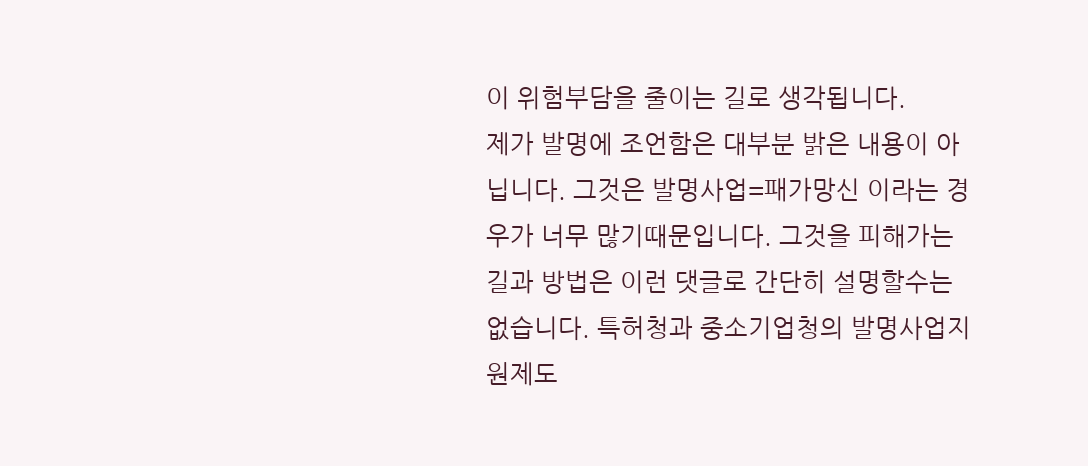이 위험부담을 줄이는 길로 생각됩니다.
제가 발명에 조언함은 대부분 밝은 내용이 아닙니다. 그것은 발명사업=패가망신 이라는 경우가 너무 많기때문입니다. 그것을 피해가는 길과 방법은 이런 댓글로 간단히 설명할수는 없습니다. 특허청과 중소기업청의 발명사업지원제도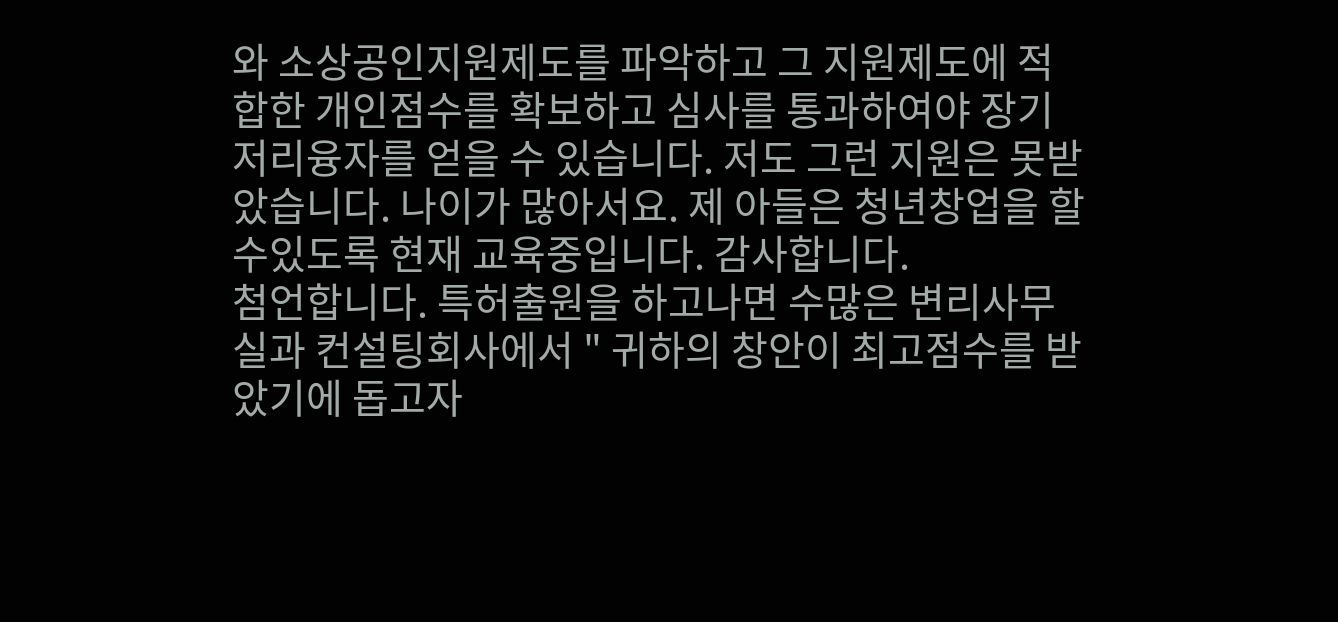와 소상공인지원제도를 파악하고 그 지원제도에 적합한 개인점수를 확보하고 심사를 통과하여야 장기저리융자를 얻을 수 있습니다. 저도 그런 지원은 못받았습니다. 나이가 많아서요. 제 아들은 청년창업을 할수있도록 현재 교육중입니다. 감사합니다.
첨언합니다. 특허출원을 하고나면 수많은 변리사무실과 컨설팅회사에서 " 귀하의 창안이 최고점수를 받았기에 돕고자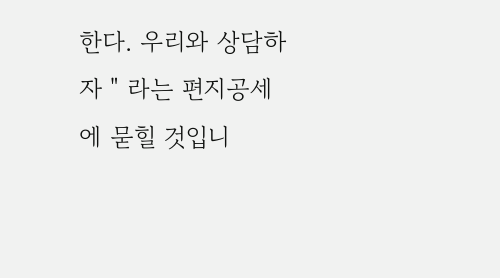한다. 우리와 상담하자 " 라는 편지공세에 묻힐 것입니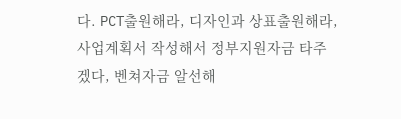다. PCT출원해라, 디자인과 상표출원해라, 사업계획서 작성해서 정부지원자금 타주겠다, 벤쳐자금 알선해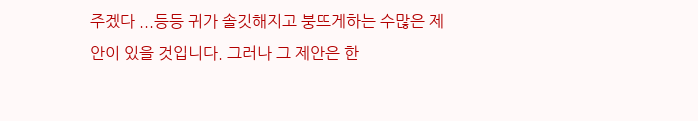주겠다 ...등등 귀가 솔깃해지고 붕뜨게하는 수많은 제안이 있을 것입니다. 그러나 그 제안은 한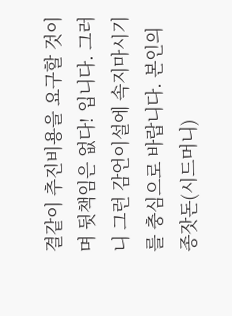결같이 추진비용을 요구할 것이며 뒷책임은 없다! 입니다. 그러니 그런 감언이설에 속지마시기를 충심으로 바랍니다. 본인의 종잣돈(시드머니)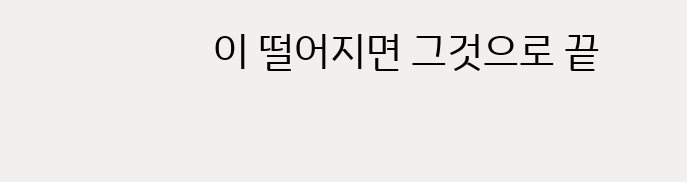이 떨어지면 그것으로 끝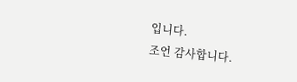입니다.
조언 감사합니다.